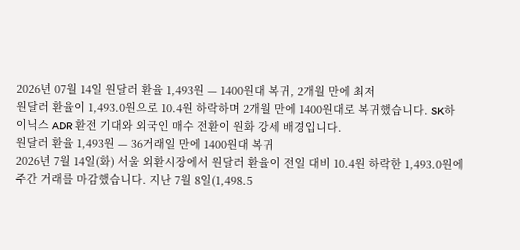2026년 07월 14일 원달러 환율 1,493원 — 1400원대 복귀, 2개월 만에 최저
원달러 환율이 1,493.0원으로 10.4원 하락하며 2개월 만에 1400원대로 복귀했습니다. SK하이닉스 ADR 환전 기대와 외국인 매수 전환이 원화 강세 배경입니다.
원달러 환율 1,493원 — 36거래일 만에 1400원대 복귀
2026년 7월 14일(화) 서울 외환시장에서 원달러 환율이 전일 대비 10.4원 하락한 1,493.0원에 주간 거래를 마감했습니다. 지난 7월 8일(1,498.5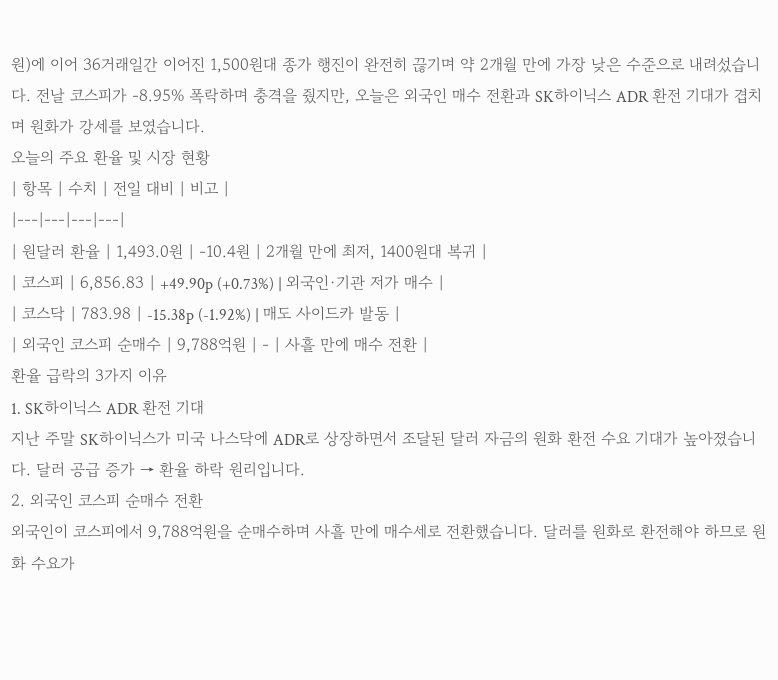원)에 이어 36거래일간 이어진 1,500원대 종가 행진이 완전히 끊기며 약 2개월 만에 가장 낮은 수준으로 내려섰습니다. 전날 코스피가 -8.95% 폭락하며 충격을 줬지만, 오늘은 외국인 매수 전환과 SK하이닉스 ADR 환전 기대가 겹치며 원화가 강세를 보였습니다.
오늘의 주요 환율 및 시장 현황
| 항목 | 수치 | 전일 대비 | 비고 |
|---|---|---|---|
| 원달러 환율 | 1,493.0원 | -10.4원 | 2개월 만에 최저, 1400원대 복귀 |
| 코스피 | 6,856.83 | +49.90p (+0.73%) | 외국인·기관 저가 매수 |
| 코스닥 | 783.98 | -15.38p (-1.92%) | 매도 사이드카 발동 |
| 외국인 코스피 순매수 | 9,788억원 | - | 사흘 만에 매수 전환 |
환율 급락의 3가지 이유
1. SK하이닉스 ADR 환전 기대
지난 주말 SK하이닉스가 미국 나스닥에 ADR로 상장하면서 조달된 달러 자금의 원화 환전 수요 기대가 높아졌습니다. 달러 공급 증가 → 환율 하락 원리입니다.
2. 외국인 코스피 순매수 전환
외국인이 코스피에서 9,788억원을 순매수하며 사흘 만에 매수세로 전환했습니다. 달러를 원화로 환전해야 하므로 원화 수요가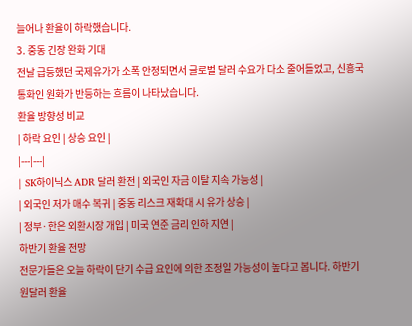늘어나 환율이 하락했습니다.
3. 중동 긴장 완화 기대
전날 급등했던 국제유가가 소폭 안정되면서 글로벌 달러 수요가 다소 줄어들었고, 신흥국 통화인 원화가 반등하는 흐름이 나타났습니다.
환율 방향성 비교
| 하락 요인 | 상승 요인 |
|---|---|
| SK하이닉스 ADR 달러 환전 | 외국인 자금 이탈 지속 가능성 |
| 외국인 저가 매수 복귀 | 중동 리스크 재확대 시 유가 상승 |
| 정부·한은 외환시장 개입 | 미국 연준 금리 인하 지연 |
하반기 환율 전망
전문가들은 오늘 하락이 단기 수급 요인에 의한 조정일 가능성이 높다고 봅니다. 하반기 원달러 환율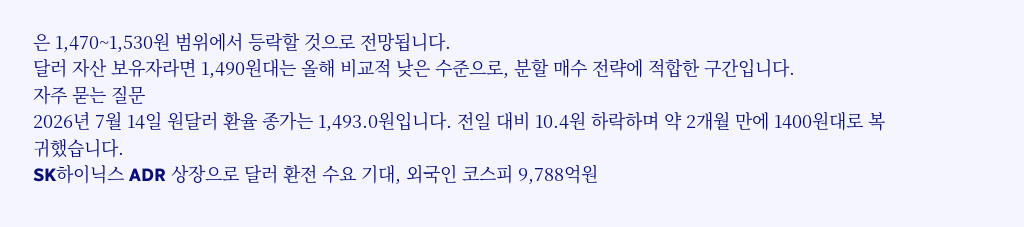은 1,470~1,530원 범위에서 등락할 것으로 전망됩니다.
달러 자산 보유자라면 1,490원대는 올해 비교적 낮은 수준으로, 분할 매수 전략에 적합한 구간입니다.
자주 묻는 질문
2026년 7월 14일 원달러 환율 종가는 1,493.0원입니다. 전일 대비 10.4원 하락하며 약 2개월 만에 1400원대로 복귀했습니다.
SK하이닉스 ADR 상장으로 달러 환전 수요 기대, 외국인 코스피 9,788억원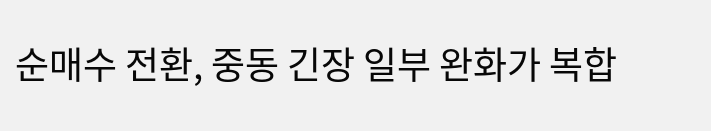순매수 전환, 중동 긴장 일부 완화가 복합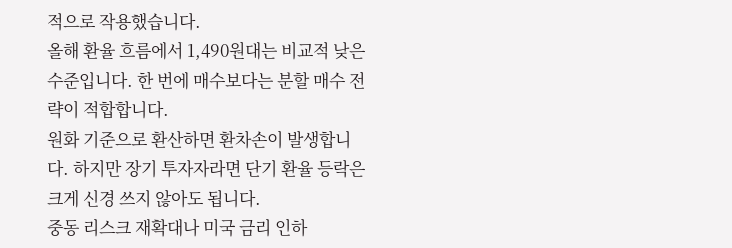적으로 작용했습니다.
올해 환율 흐름에서 1,490원대는 비교적 낮은 수준입니다. 한 번에 매수보다는 분할 매수 전략이 적합합니다.
원화 기준으로 환산하면 환차손이 발생합니다. 하지만 장기 투자자라면 단기 환율 등락은 크게 신경 쓰지 않아도 됩니다.
중동 리스크 재확대나 미국 금리 인하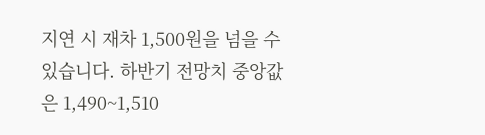지연 시 재차 1,500원을 넘을 수 있습니다. 하반기 전망치 중앙값은 1,490~1,510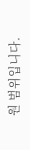원 범위입니다.